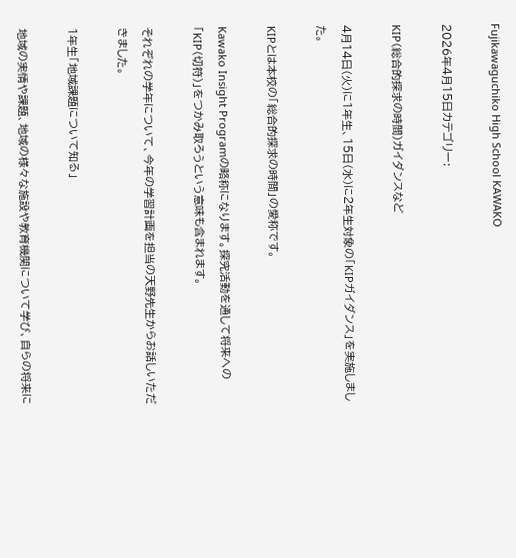Fujikawaguchiko High School KAWAKO

2026年4月15日カテゴリー:

KIP(総合的探求の時間)ガイダンスなど

4月14日(火)に1年生、15日(水)に2年生対象の「KIPガイダンス」を実施しました。

KIPとは本校の「総合的探求の時間」の愛称です。

Kawako Insight Programの略称になります。探究活動を通して将来への「KIP(切符)」をつかみ取ろうという意味も含まれます。

それぞれの学年について、今年の学習計画を担当の天野先生からお話しいただきました。

1年生「地域課題について知る」

地域の実情や課題、地域の様々な施設や教育機関について学び、自らの将来に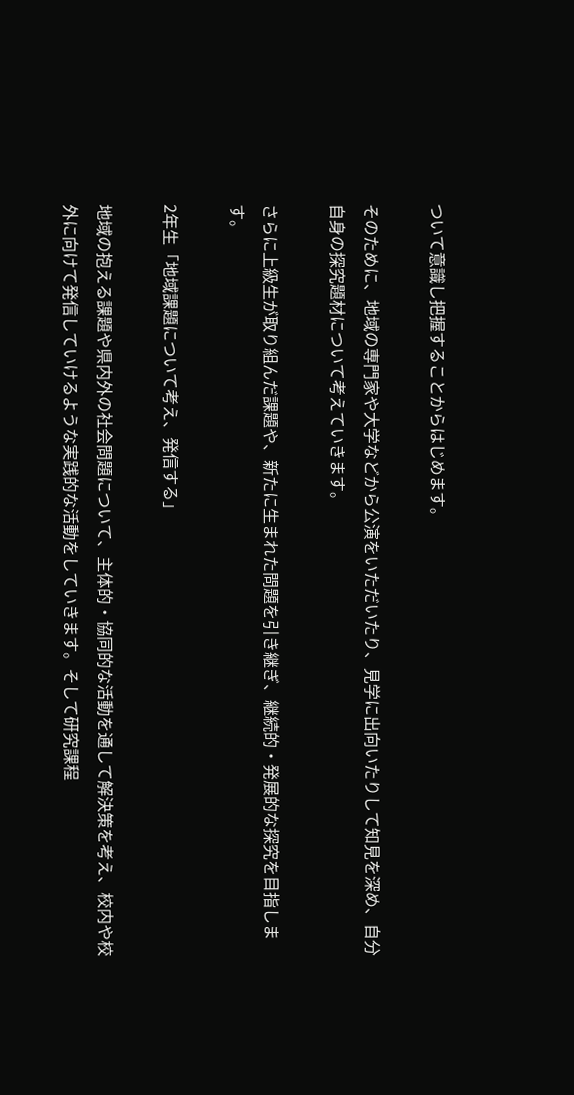ついて意識し把握することからはじめます。

そのために、地域の専門家や大学などから公演をいただいたり、見学に出向いたりして知見を深め、自分自身の探究題材について考えていきます。

さらに上級生が取り組んだ課題や、新たに生まれた問題を引き継ぎ、継続的・発展的な探究を目指します。

2年生「地域課題について考え、発信する」

地域の抱える課題や県内外の社会問題について、主体的・協同的な活動を通して解決策を考え、校内や校外に向けて発信していけるような実践的な活動をしていきます。そして研究課程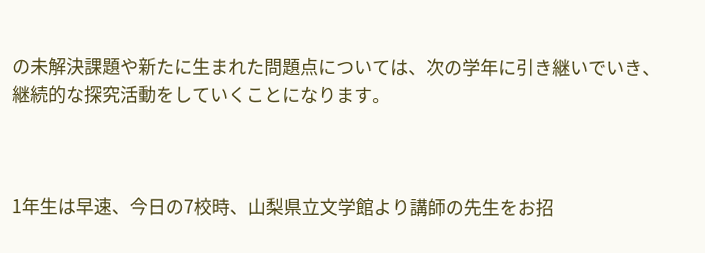の未解決課題や新たに生まれた問題点については、次の学年に引き継いでいき、継続的な探究活動をしていくことになります。



1年生は早速、今日の7校時、山梨県立文学館より講師の先生をお招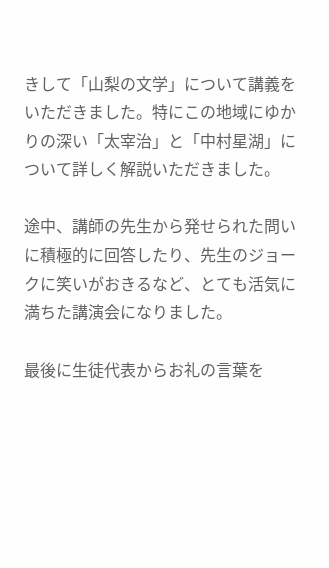きして「山梨の文学」について講義をいただきました。特にこの地域にゆかりの深い「太宰治」と「中村星湖」について詳しく解説いただきました。

途中、講師の先生から発せられた問いに積極的に回答したり、先生のジョークに笑いがおきるなど、とても活気に満ちた講演会になりました。

最後に生徒代表からお礼の言葉を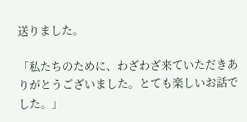送りました。

「私たちのために、わざわざ来ていただきありがとうございました。とても楽しいお話でした。」